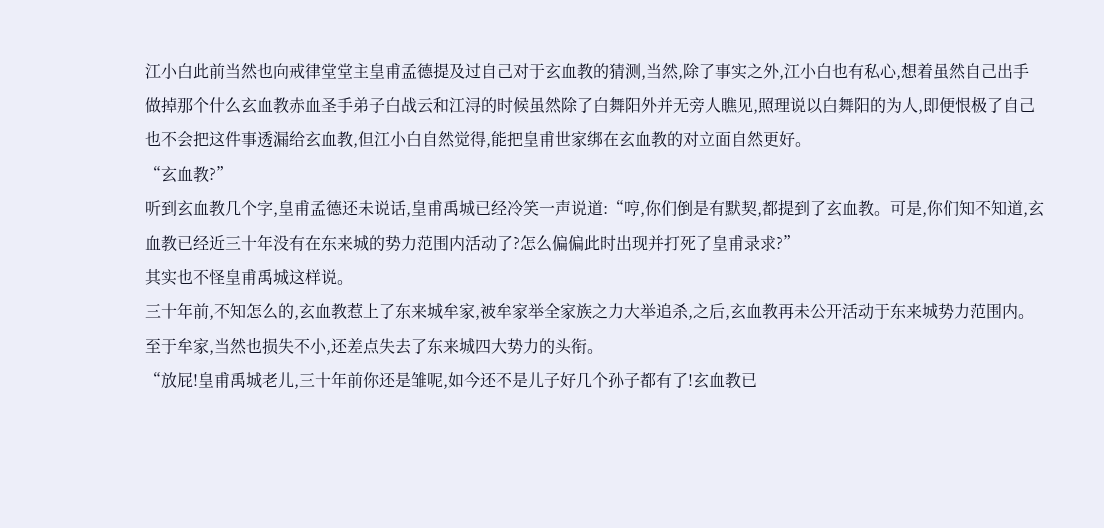江小白此前当然也向戒律堂堂主皇甫孟德提及过自己对于玄血教的猜测,当然,除了事实之外,江小白也有私心,想着虽然自己出手做掉那个什么玄血教赤血圣手弟子白战云和江浔的时候虽然除了白舞阳外并无旁人瞧见,照理说以白舞阳的为人,即便恨极了自己也不会把这件事透漏给玄血教,但江小白自然觉得,能把皇甫世家绑在玄血教的对立面自然更好。
“玄血教?”
听到玄血教几个字,皇甫孟德还未说话,皇甫禹城已经冷笑一声说道:“哼,你们倒是有默契,都提到了玄血教。可是,你们知不知道,玄血教已经近三十年没有在东来城的势力范围内活动了?怎么偏偏此时出现并打死了皇甫录求?”
其实也不怪皇甫禹城这样说。
三十年前,不知怎么的,玄血教惹上了东来城牟家,被牟家举全家族之力大举追杀,之后,玄血教再未公开活动于东来城势力范围内。
至于牟家,当然也损失不小,还差点失去了东来城四大势力的头衔。
“放屁!皇甫禹城老儿,三十年前你还是雏呢,如今还不是儿子好几个孙子都有了!玄血教已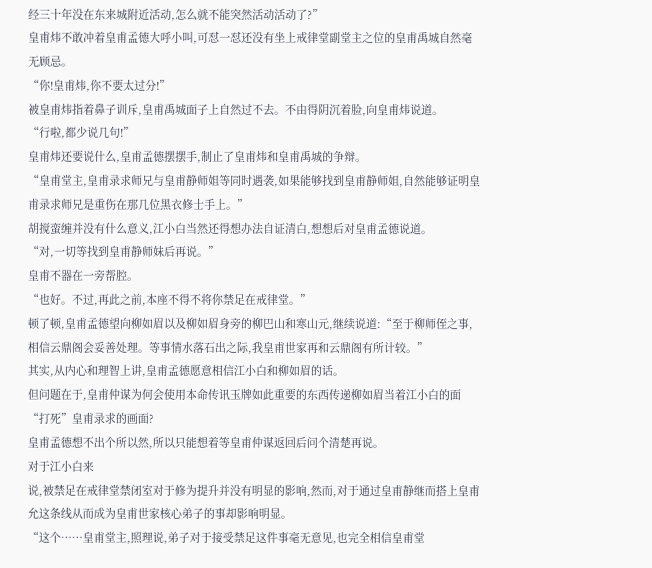经三十年没在东来城附近活动,怎么就不能突然活动活动了?”
皇甫炜不敢冲着皇甫孟德大呼小叫,可怼一怼还没有坐上戒律堂副堂主之位的皇甫禹城自然毫无顾忌。
“你!皇甫炜,你不要太过分!”
被皇甫炜指着鼻子训斥,皇甫禹城面子上自然过不去。不由得阴沉着脸,向皇甫炜说道。
“行啦,都少说几句!”
皇甫炜还要说什么,皇甫孟德摆摆手,制止了皇甫炜和皇甫禹城的争辩。
“皇甫堂主,皇甫录求师兄与皇甫静师姐等同时遇袭,如果能够找到皇甫静师姐,自然能够证明皇甫录求师兄是重伤在那几位黑衣修士手上。”
胡搅蛮缠并没有什么意义,江小白当然还得想办法自证清白,想想后对皇甫孟德说道。
“对,一切等找到皇甫静师妹后再说。”
皇甫不器在一旁帮腔。
“也好。不过,再此之前,本座不得不将你禁足在戒律堂。”
顿了顿,皇甫孟德望向柳如眉以及柳如眉身旁的柳巴山和寒山元,继续说道:“至于柳师侄之事,相信云鼎阁会妥善处理。等事情水落石出之际,我皇甫世家再和云鼎阁有所计较。”
其实,从内心和理智上讲,皇甫孟德愿意相信江小白和柳如眉的话。
但问题在于,皇甫仲谋为何会使用本命传讯玉牌如此重要的东西传递柳如眉当着江小白的面“打死”皇甫录求的画面?
皇甫孟德想不出个所以然,所以只能想着等皇甫仲谋返回后问个清楚再说。
对于江小白来
说,被禁足在戒律堂禁闭室对于修为提升并没有明显的影响,然而,对于通过皇甫静继而搭上皇甫允这条线从而成为皇甫世家核心弟子的事却影响明显。
“这个……皇甫堂主,照理说,弟子对于接受禁足这件事毫无意见,也完全相信皇甫堂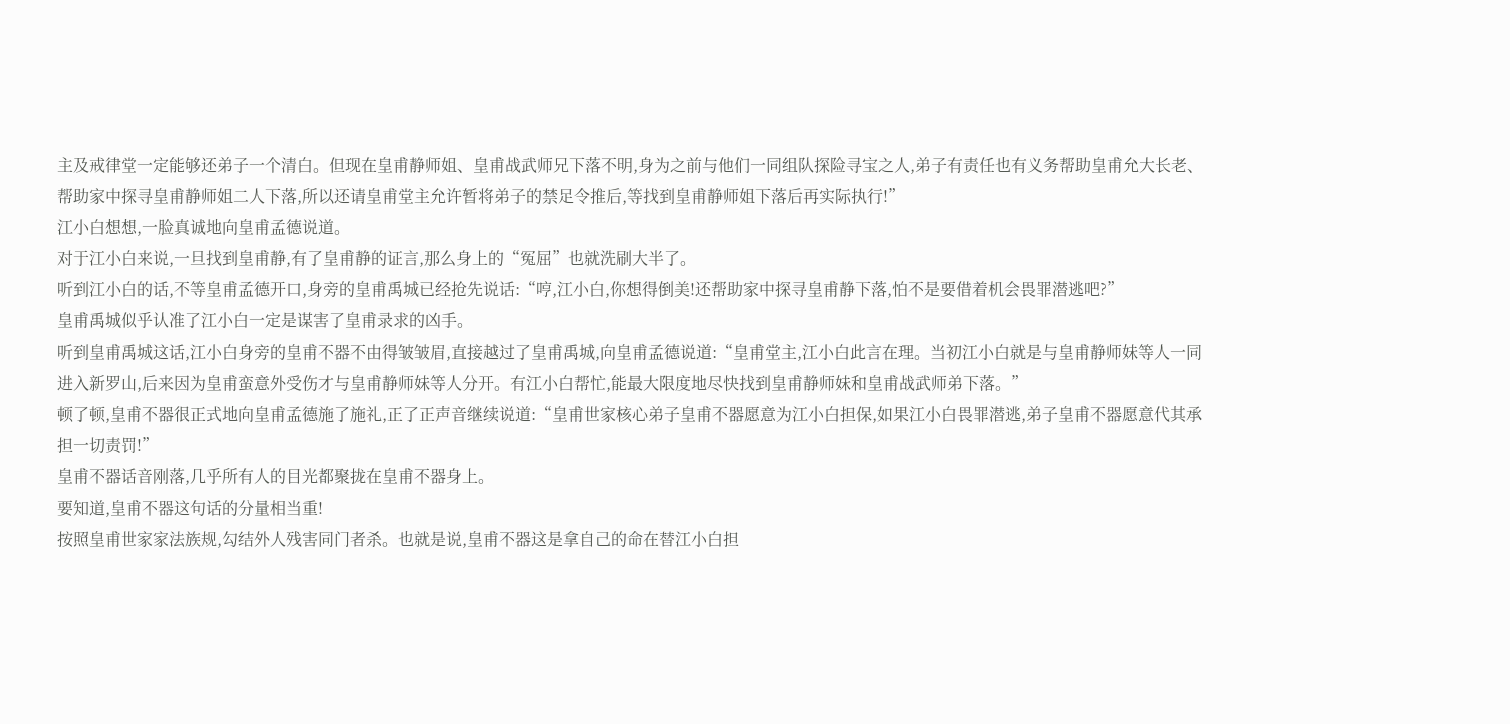主及戒律堂一定能够还弟子一个清白。但现在皇甫静师姐、皇甫战武师兄下落不明,身为之前与他们一同组队探险寻宝之人,弟子有责任也有义务帮助皇甫允大长老、帮助家中探寻皇甫静师姐二人下落,所以还请皇甫堂主允许暂将弟子的禁足令推后,等找到皇甫静师姐下落后再实际执行!”
江小白想想,一脸真诚地向皇甫孟德说道。
对于江小白来说,一旦找到皇甫静,有了皇甫静的证言,那么身上的“冤屈”也就洗刷大半了。
听到江小白的话,不等皇甫孟德开口,身旁的皇甫禹城已经抢先说话:“哼,江小白,你想得倒美!还帮助家中探寻皇甫静下落,怕不是要借着机会畏罪潜逃吧?”
皇甫禹城似乎认准了江小白一定是谋害了皇甫录求的凶手。
听到皇甫禹城这话,江小白身旁的皇甫不器不由得皱皱眉,直接越过了皇甫禹城,向皇甫孟德说道:“皇甫堂主,江小白此言在理。当初江小白就是与皇甫静师妹等人一同进入新罗山,后来因为皇甫蛮意外受伤才与皇甫静师妹等人分开。有江小白帮忙,能最大限度地尽快找到皇甫静师妹和皇甫战武师弟下落。”
顿了顿,皇甫不器很正式地向皇甫孟德施了施礼,正了正声音继续说道:“皇甫世家核心弟子皇甫不器愿意为江小白担保,如果江小白畏罪潜逃,弟子皇甫不器愿意代其承担一切责罚!”
皇甫不器话音刚落,几乎所有人的目光都聚拢在皇甫不器身上。
要知道,皇甫不器这句话的分量相当重!
按照皇甫世家家法族规,勾结外人残害同门者杀。也就是说,皇甫不器这是拿自己的命在替江小白担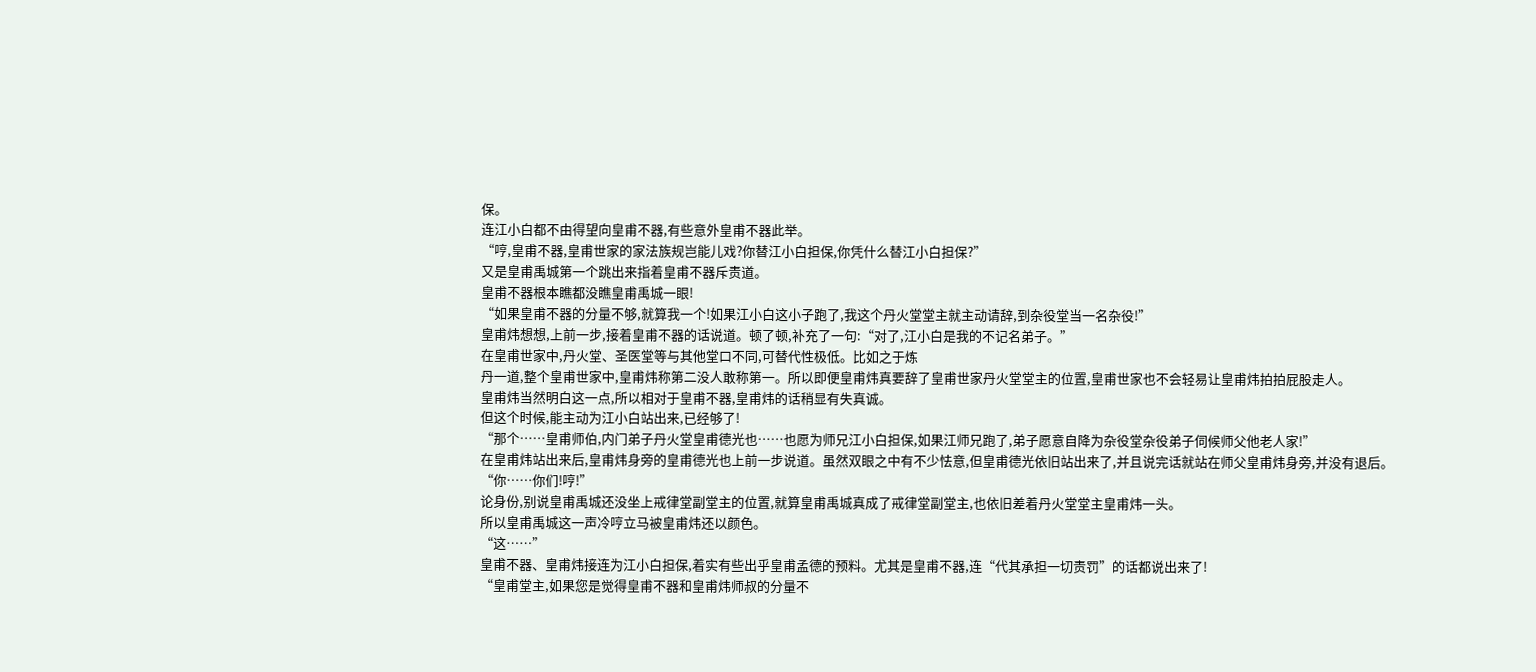保。
连江小白都不由得望向皇甫不器,有些意外皇甫不器此举。
“哼,皇甫不器,皇甫世家的家法族规岂能儿戏?你替江小白担保,你凭什么替江小白担保?”
又是皇甫禹城第一个跳出来指着皇甫不器斥责道。
皇甫不器根本瞧都没瞧皇甫禹城一眼!
“如果皇甫不器的分量不够,就算我一个!如果江小白这小子跑了,我这个丹火堂堂主就主动请辞,到杂役堂当一名杂役!”
皇甫炜想想,上前一步,接着皇甫不器的话说道。顿了顿,补充了一句:“对了,江小白是我的不记名弟子。”
在皇甫世家中,丹火堂、圣医堂等与其他堂口不同,可替代性极低。比如之于炼
丹一道,整个皇甫世家中,皇甫炜称第二没人敢称第一。所以即便皇甫炜真要辞了皇甫世家丹火堂堂主的位置,皇甫世家也不会轻易让皇甫炜拍拍屁股走人。
皇甫炜当然明白这一点,所以相对于皇甫不器,皇甫炜的话稍显有失真诚。
但这个时候,能主动为江小白站出来,已经够了!
“那个……皇甫师伯,内门弟子丹火堂皇甫德光也……也愿为师兄江小白担保,如果江师兄跑了,弟子愿意自降为杂役堂杂役弟子伺候师父他老人家!”
在皇甫炜站出来后,皇甫炜身旁的皇甫德光也上前一步说道。虽然双眼之中有不少怯意,但皇甫德光依旧站出来了,并且说完话就站在师父皇甫炜身旁,并没有退后。
“你……你们!哼!”
论身份,别说皇甫禹城还没坐上戒律堂副堂主的位置,就算皇甫禹城真成了戒律堂副堂主,也依旧差着丹火堂堂主皇甫炜一头。
所以皇甫禹城这一声冷哼立马被皇甫炜还以颜色。
“这……”
皇甫不器、皇甫炜接连为江小白担保,着实有些出乎皇甫孟德的预料。尤其是皇甫不器,连“代其承担一切责罚”的话都说出来了!
“皇甫堂主,如果您是觉得皇甫不器和皇甫炜师叔的分量不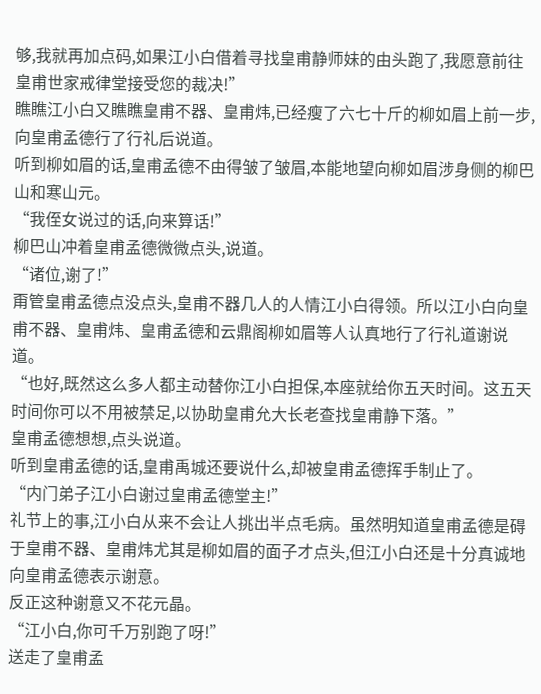够,我就再加点码,如果江小白借着寻找皇甫静师妹的由头跑了,我愿意前往皇甫世家戒律堂接受您的裁决!”
瞧瞧江小白又瞧瞧皇甫不器、皇甫炜,已经瘦了六七十斤的柳如眉上前一步,向皇甫孟德行了行礼后说道。
听到柳如眉的话,皇甫孟德不由得皱了皱眉,本能地望向柳如眉涉身侧的柳巴山和寒山元。
“我侄女说过的话,向来算话!”
柳巴山冲着皇甫孟德微微点头,说道。
“诸位,谢了!”
甭管皇甫孟德点没点头,皇甫不器几人的人情江小白得领。所以江小白向皇甫不器、皇甫炜、皇甫孟德和云鼎阁柳如眉等人认真地行了行礼道谢说道。
“也好,既然这么多人都主动替你江小白担保,本座就给你五天时间。这五天时间你可以不用被禁足,以协助皇甫允大长老查找皇甫静下落。”
皇甫孟德想想,点头说道。
听到皇甫孟德的话,皇甫禹城还要说什么,却被皇甫孟德挥手制止了。
“内门弟子江小白谢过皇甫孟德堂主!”
礼节上的事,江小白从来不会让人挑出半点毛病。虽然明知道皇甫孟德是碍于皇甫不器、皇甫炜尤其是柳如眉的面子才点头,但江小白还是十分真诚地向皇甫孟德表示谢意。
反正这种谢意又不花元晶。
“江小白,你可千万别跑了呀!”
送走了皇甫孟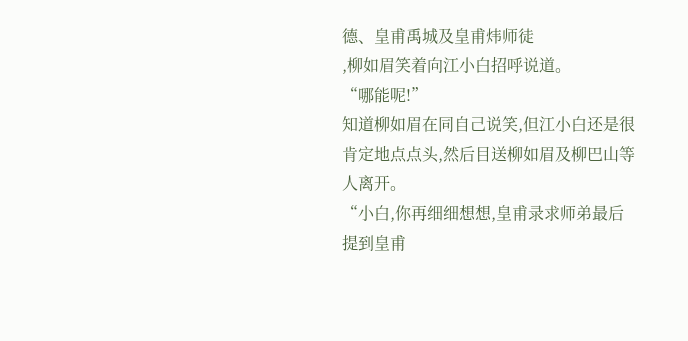德、皇甫禹城及皇甫炜师徒
,柳如眉笑着向江小白招呼说道。
“哪能呢!”
知道柳如眉在同自己说笑,但江小白还是很肯定地点点头,然后目送柳如眉及柳巴山等人离开。
“小白,你再细细想想,皇甫录求师弟最后提到皇甫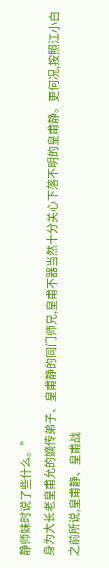静师妹时说了些什么。”
身为大长老皇甫允的嫡传弟子、皇甫静的同门师兄,皇甫不器当然十分关心下落不明的皇甫静。更何况,按照江小白之前所说,皇甫静、皇甫战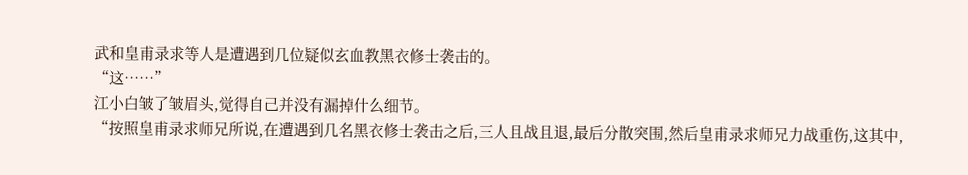武和皇甫录求等人是遭遇到几位疑似玄血教黑衣修士袭击的。
“这……”
江小白皱了皱眉头,觉得自己并没有漏掉什么细节。
“按照皇甫录求师兄所说,在遭遇到几名黑衣修士袭击之后,三人且战且退,最后分散突围,然后皇甫录求师兄力战重伤,这其中,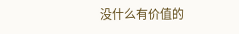没什么有价值的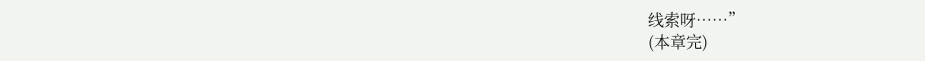线索呀……”
(本章完)